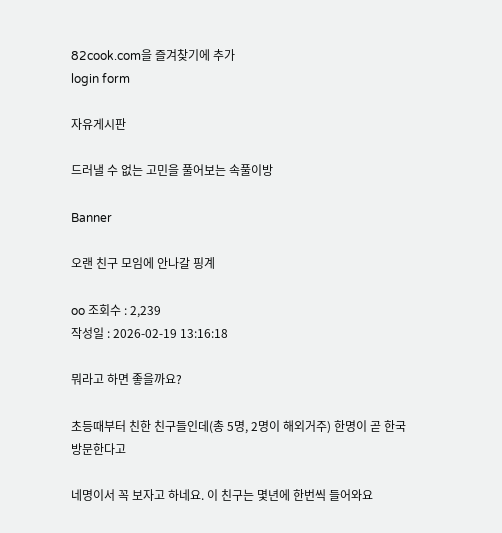82cook.com을 즐겨찾기에 추가
login form

자유게시판

드러낼 수 없는 고민을 풀어보는 속풀이방

Banner

오랜 친구 모임에 안나갈 핑계

oo 조회수 : 2,239
작성일 : 2026-02-19 13:16:18

뭐라고 하면 좋을까요?

초등때부터 친한 친구들인데(총 5명, 2명이 해외거주) 한명이 곧 한국 방문한다고

네명이서 꼭 보자고 하네요. 이 친구는 몇년에 한번씩 들어와요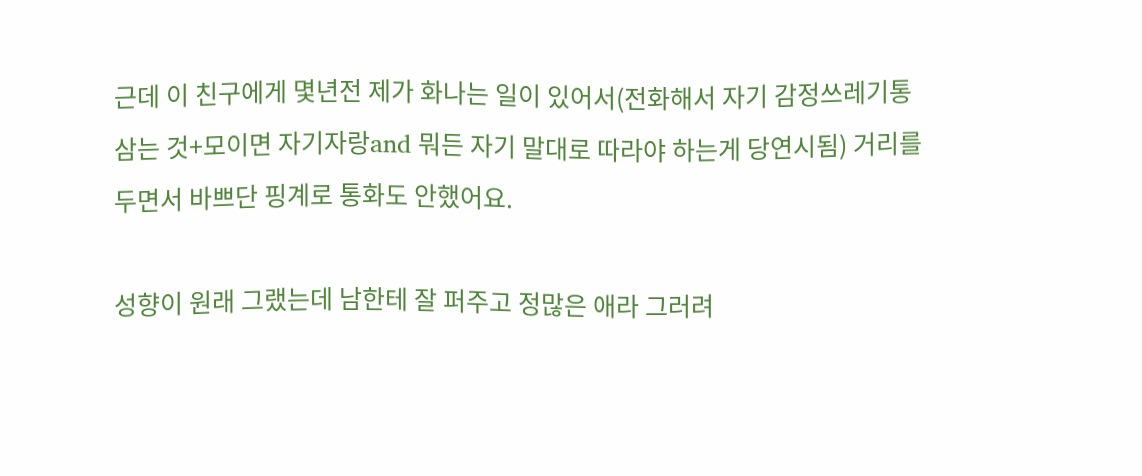근데 이 친구에게 몇년전 제가 화나는 일이 있어서(전화해서 자기 감정쓰레기통 삼는 것+모이면 자기자랑and 뭐든 자기 말대로 따라야 하는게 당연시됨) 거리를 두면서 바쁘단 핑계로 통화도 안했어요.

성향이 원래 그랬는데 남한테 잘 퍼주고 정많은 애라 그러려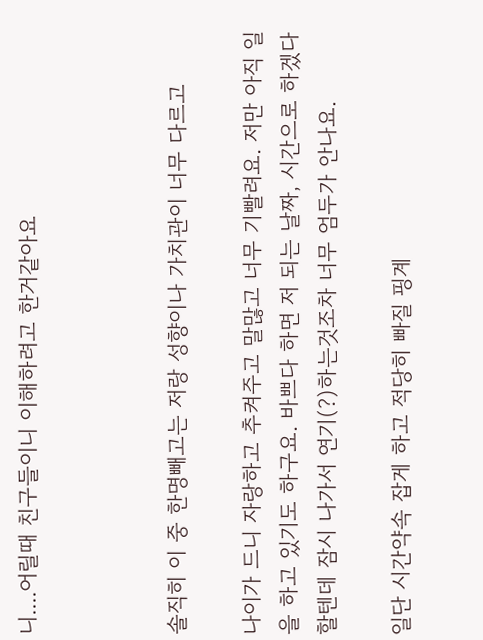니....어릴때 친구들이니 이해하려고 한거같아요



솔직히 이 중 한명빼고는 저랑 성향이나 가치관이 너무 다르고

나이가 드니 자랑하고 추켜주고 말많고 너무 기빨려요. 저만 아직 일을 하고 있기도 하구요. 바쁘다 하면 저 되는 날짜, 시간으로 하겠다 할텐데 잠시 나가서 연기(?)하는것조차 너무 엄두가 안나요.

일단 시간약속 잡게 하고 적당히 빠질 핑계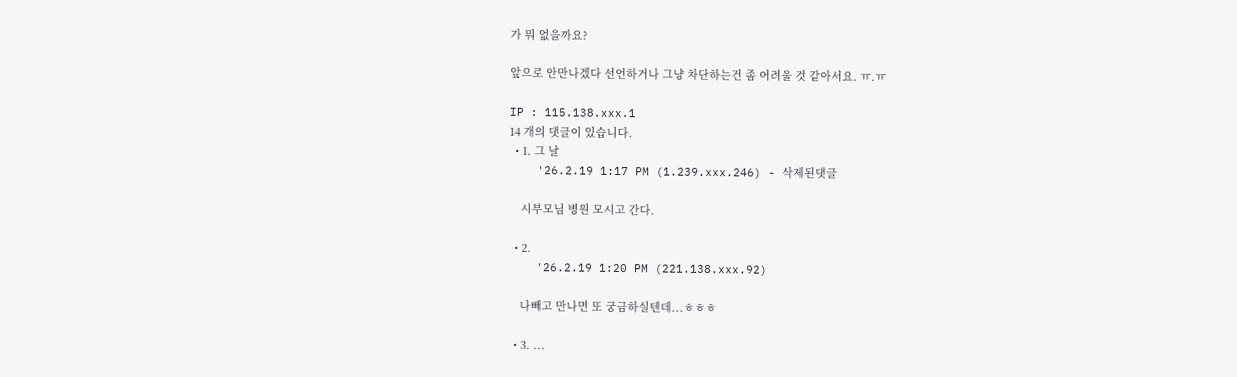가 뭐 없을까요?

앞으로 안만나겠다 선언하거나 그냥 차단하는건 좀 어려울 것 같아서요. ㅠ.ㅠ

IP : 115.138.xxx.1
14 개의 댓글이 있습니다.
  • 1. 그 날
    '26.2.19 1:17 PM (1.239.xxx.246) - 삭제된댓글

    시부모님 병원 모시고 간다.

  • 2.
    '26.2.19 1:20 PM (221.138.xxx.92)

    나빼고 만나면 또 궁금하실텐데...ㅎㅎㅎ

  • 3. ...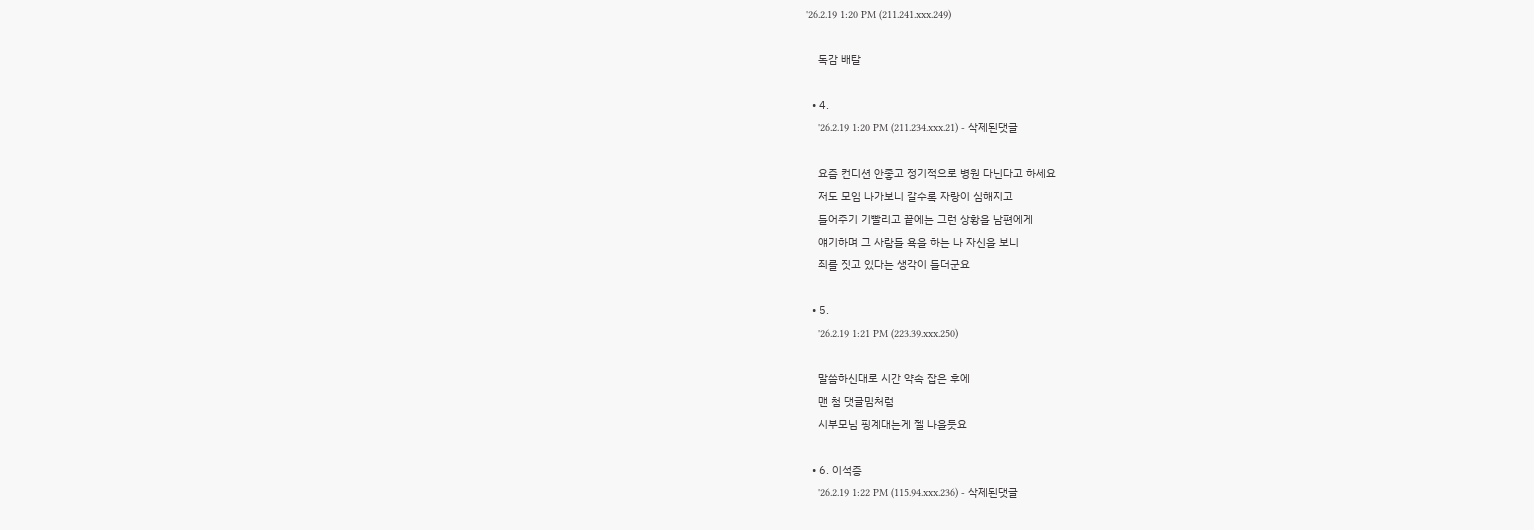'26.2.19 1:20 PM (211.241.xxx.249)

    독감 배탈

  • 4.
    '26.2.19 1:20 PM (211.234.xxx.21) - 삭제된댓글

    요즘 컨디션 안좋고 정기적으로 병원 다닌다고 하세요
    저도 모임 나가보니 갈수록 자랑이 심해지고
    들어주기 기빨리고 끝에는 그런 상황을 남편에게
    얘기하며 그 사람들 욕을 하는 나 자신을 보니
    죄를 짓고 있다는 생각이 들더군요

  • 5.
    '26.2.19 1:21 PM (223.39.xxx.250)

    말씀하신대로 시간 약속 잡은 후에
    맨 첨 댓글밈처럼
    시부모님 핑계대는게 젤 나을듯요

  • 6. 이석증
    '26.2.19 1:22 PM (115.94.xxx.236) - 삭제된댓글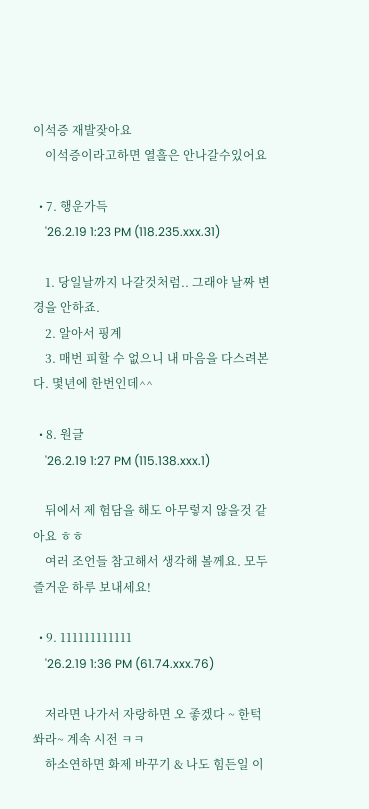이석증 재발잦아요
    이석증이라고하면 열흘은 안나갈수있어요

  • 7. 행운가득
    '26.2.19 1:23 PM (118.235.xxx.31)

    1. 당일날까지 나갈것처럼.. 그래야 날짜 변경을 안하죠.
    2. 알아서 핑계
    3. 매번 피할 수 없으니 내 마음을 다스려본다. 몇년에 한번인데^^

  • 8. 원글
    '26.2.19 1:27 PM (115.138.xxx.1)

    뒤에서 제 험담을 해도 아무렇지 않을것 같아요 ㅎㅎ
    여러 조언들 참고해서 생각해 볼께요. 모두 즐거운 하루 보내세요!

  • 9. 111111111111
    '26.2.19 1:36 PM (61.74.xxx.76)

    저라면 나가서 자랑하면 오 좋겠다 ~ 한턱 쏴라~ 계속 시전 ㅋㅋ
    하소연하면 화제 바꾸기 & 나도 힘든일 이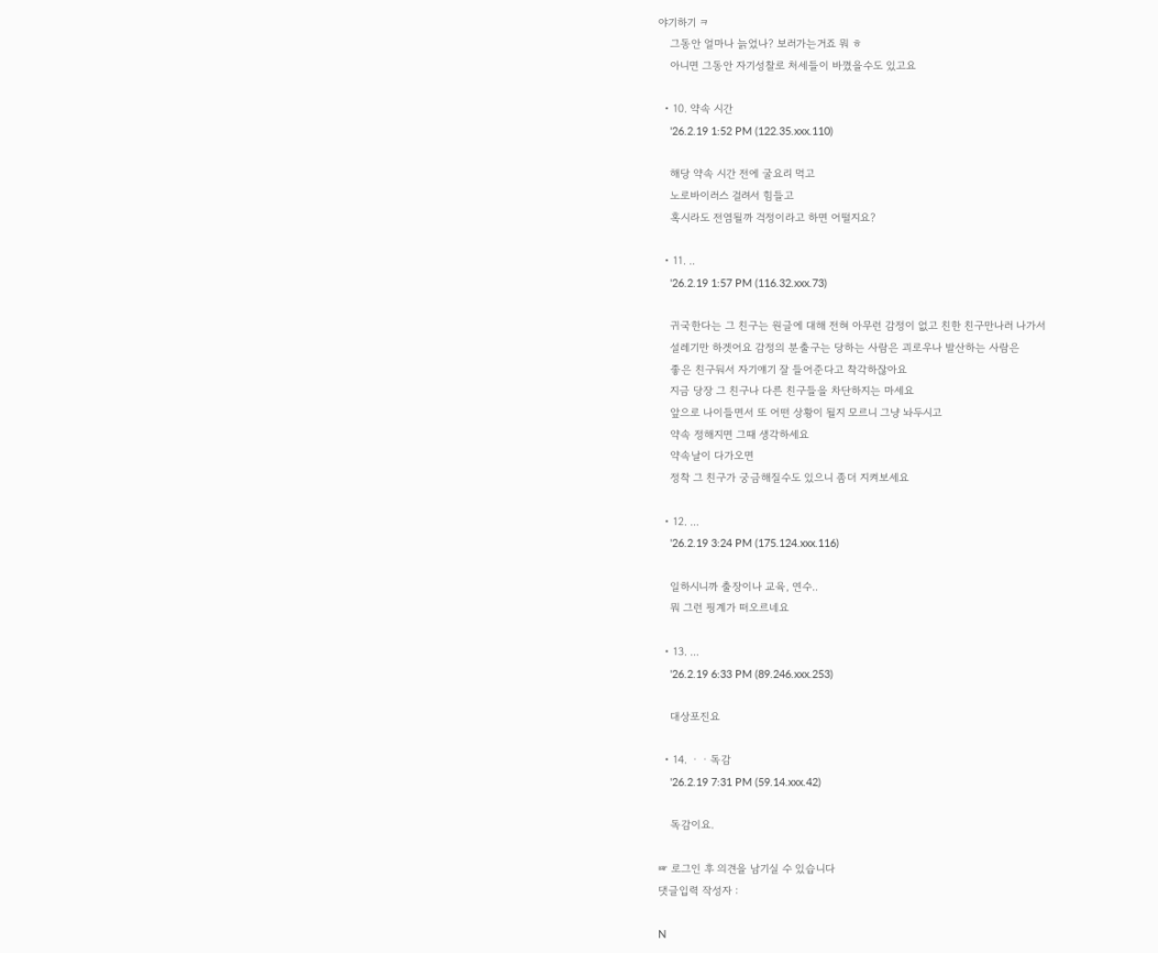야기하기 ㅋ
    그동안 얼마나 늙었나? 보러가는거죠 뭐 ㅎ
    아니면 그동안 자기성찰로 처세들이 바꼈을수도 있고요

  • 10. 약속 시간
    '26.2.19 1:52 PM (122.35.xxx.110)

    해당 약속 시간 전에 굴요리 먹고
    노로바이러스 걸려서 힘들고
    혹시라도 전염될까 걱정이라고 하면 어떨지요?

  • 11. ..
    '26.2.19 1:57 PM (116.32.xxx.73)

    귀국한다는 그 친구는 원글에 대해 전혀 아무런 감정이 없고 친한 친구만나러 나가서
    설레기만 하겟어요 감정의 분출구는 당하는 사람은 괴로우나 발산하는 사람은
    좋은 친구둬서 자기얘기 잘 들어준다고 착각하잖아요
    지금 당장 그 친구나 다른 친구들을 차단하지는 마세요
    앞으로 나이들면서 또 어떤 상황이 될지 모르니 그냥 놔두시고
    약속 정해지면 그때 생각하세요
    약속날이 다가오면
    정착 그 친구가 궁금해질수도 있으니 좀더 지켜보세요

  • 12. ...
    '26.2.19 3:24 PM (175.124.xxx.116)

    일하시니까 출장이나 교육, 연수..
    뭐 그런 핑계가 떠오르네요

  • 13. ...
    '26.2.19 6:33 PM (89.246.xxx.253)

    대상포진요

  • 14. ㆍㆍ독감
    '26.2.19 7:31 PM (59.14.xxx.42)

    독감이요.

☞ 로그인 후 의견을 남기실 수 있습니다
댓글입력 작성자 :

N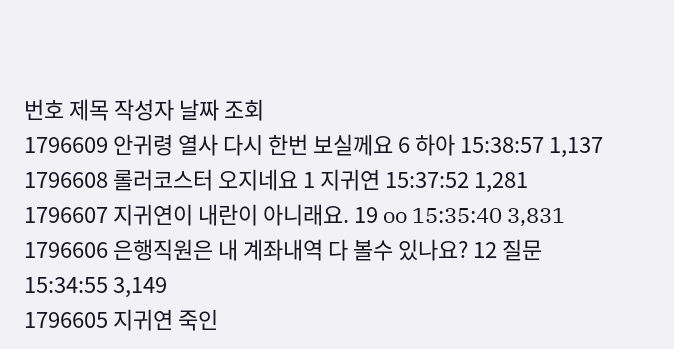번호 제목 작성자 날짜 조회
1796609 안귀령 열사 다시 한번 보실께요 6 하아 15:38:57 1,137
1796608 롤러코스터 오지네요 1 지귀연 15:37:52 1,281
1796607 지귀연이 내란이 아니래요. 19 oo 15:35:40 3,831
1796606 은행직원은 내 계좌내역 다 볼수 있나요? 12 질문 15:34:55 3,149
1796605 지귀연 죽인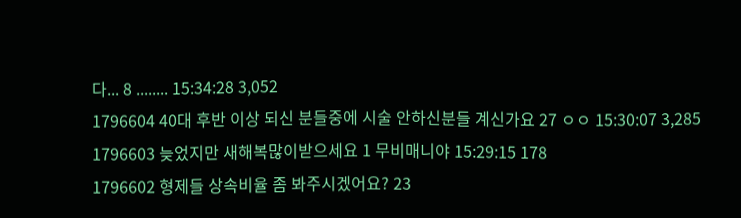다... 8 ........ 15:34:28 3,052
1796604 40대 후반 이상 되신 분들중에 시술 안하신분들 계신가요 27 ㅇㅇ 15:30:07 3,285
1796603 늦었지만 새해복많이받으세요 1 무비매니야 15:29:15 178
1796602 형제들 상속비율 좀 봐주시겠어요? 23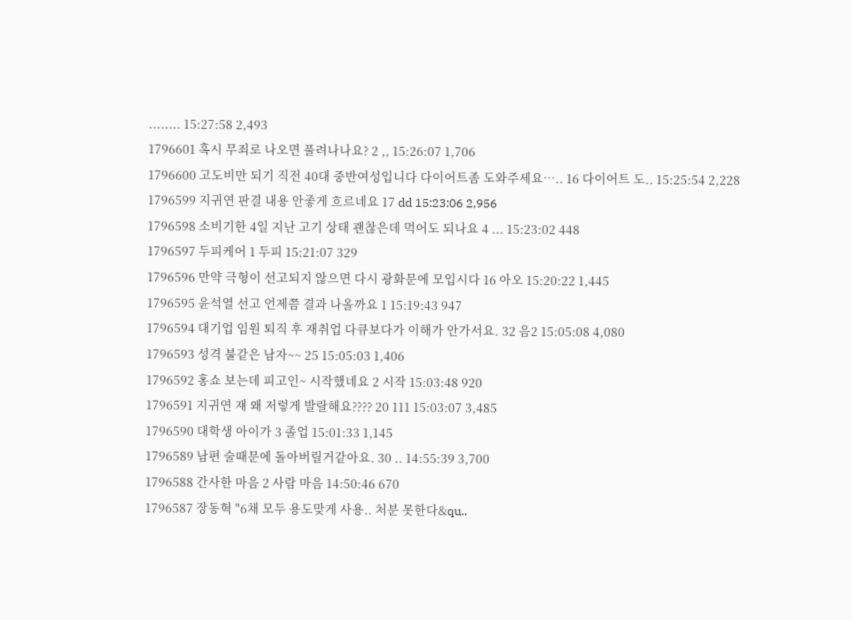........ 15:27:58 2,493
1796601 혹시 무죄로 나오면 풀려나나요? 2 ,, 15:26:07 1,706
1796600 고도비만 되기 직전 40대 중반여성입니다 다이어트좀 도와주세요….. 16 다이어트 도.. 15:25:54 2,228
1796599 지귀연 판결 내용 안좋게 흐르네요 17 dd 15:23:06 2,956
1796598 소비기한 4일 지난 고기 상태 괜찮은데 먹어도 되나요 4 ... 15:23:02 448
1796597 두피케어 1 두피 15:21:07 329
1796596 만약 극형이 선고되지 않으면 다시 광화문에 모입시다 16 아오 15:20:22 1,445
1796595 윤석열 선고 언제쯤 결과 나올까요 1 15:19:43 947
1796594 대기업 임원 퇴직 후 재취업 다큐보다가 이해가 안가서요. 32 음2 15:05:08 4,080
1796593 성격 불같은 남자~~ 25 15:05:03 1,406
1796592 홍쇼 보는데 피고인~ 시작했네요 2 시작 15:03:48 920
1796591 지귀연 쟤 왜 저렇게 발랄해요???? 20 111 15:03:07 3,485
1796590 대학생 아이가 3 졸업 15:01:33 1,145
1796589 남편 술때문에 돌아버릴거같아요. 30 .. 14:55:39 3,700
1796588 간사한 마음 2 사람 마음 14:50:46 670
1796587 장동혁 "6채 모두 용도맞게 사용.. 처분 못한다&qu..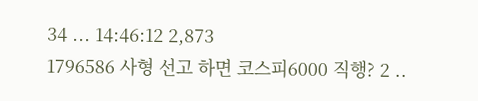34 ... 14:46:12 2,873
1796586 사형 선고 하면 코스피6000 직행? 2 ..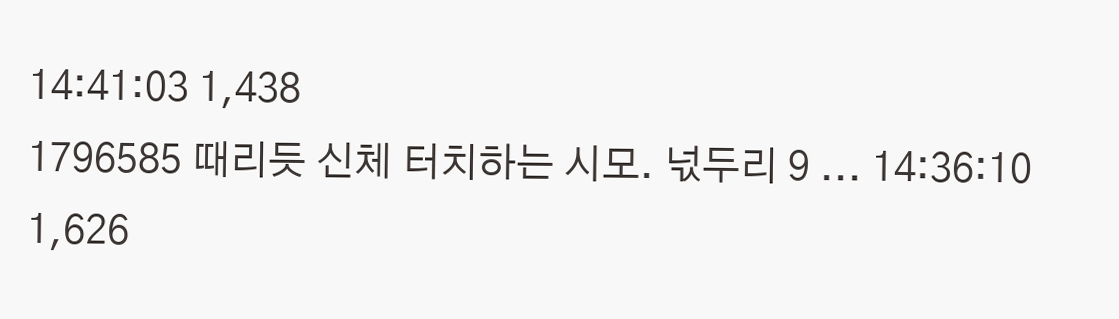14:41:03 1,438
1796585 때리듯 신체 터치하는 시모. 넋두리 9 ... 14:36:10 1,626